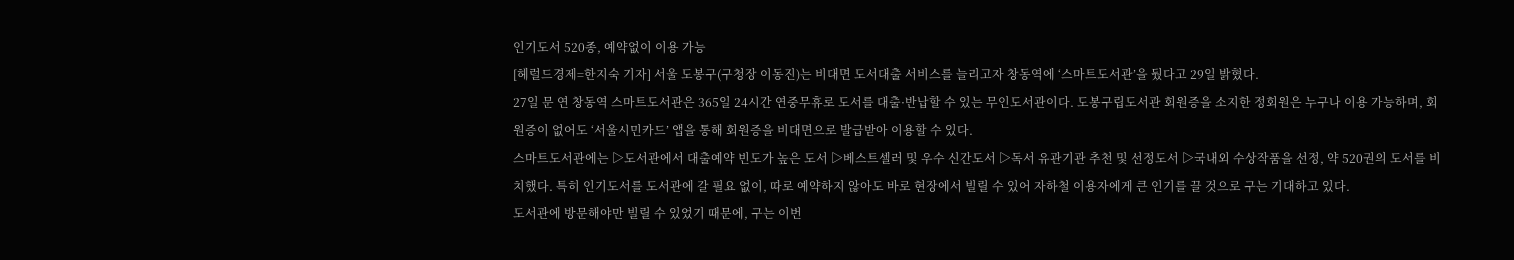인기도서 520종, 예약없이 이용 가능
[헤럴드경제=한지숙 기자] 서울 도봉구(구청장 이동진)는 비대면 도서대출 서비스를 늘리고자 창동역에 ‘스마트도서관’을 뒀다고 29일 밝혔다.
27일 문 연 창동역 스마트도서관은 365일 24시간 연중무휴로 도서를 대출·반납할 수 있는 무인도서관이다. 도봉구립도서관 회원증을 소지한 정회원은 누구나 이용 가능하며, 회원증이 없어도 ‘서울시민카드’ 앱을 통해 회원증을 비대면으로 발급받아 이용할 수 있다.
스마트도서관에는 ▷도서관에서 대출예약 빈도가 높은 도서 ▷베스트셀러 및 우수 신간도서 ▷독서 유관기관 추천 및 선정도서 ▷국내외 수상작품을 선정, 약 520권의 도서를 비치했다. 특히 인기도서를 도서관에 갈 필요 없이, 따로 예약하지 않아도 바로 현장에서 빌릴 수 있어 자하철 이용자에게 큰 인기를 끌 것으로 구는 기대하고 있다.
도서관에 방문해야만 빌릴 수 있었기 때문에, 구는 이번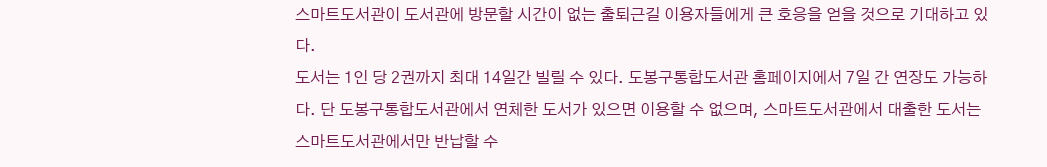스마트도서관이 도서관에 방문할 시간이 없는 출퇴근길 이용자들에게 큰 호응을 얻을 것으로 기대하고 있다.
도서는 1인 당 2권까지 최대 14일간 빌릴 수 있다. 도봉구통합도서관 홈페이지에서 7일 간 연장도 가능하다. 단 도봉구통합도서관에서 연체한 도서가 있으면 이용할 수 없으며, 스마트도서관에서 대출한 도서는 스마트도서관에서만 반납할 수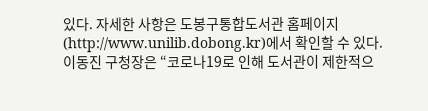있다. 자세한 사항은 도봉구통합도서관 홈페이지(http://www.unilib.dobong.kr)에서 확인할 수 있다.
이동진 구청장은 “코로나19로 인해 도서관이 제한적으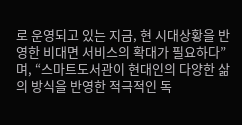로 운영되고 있는 지금, 현 시대상황을 반영한 비대면 서비스의 확대가 필요하다”며, “스마트도서관이 현대인의 다양한 삶의 방식을 반영한 적극적인 독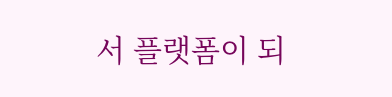서 플랫폼이 되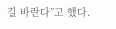길 바란다”고 했다.